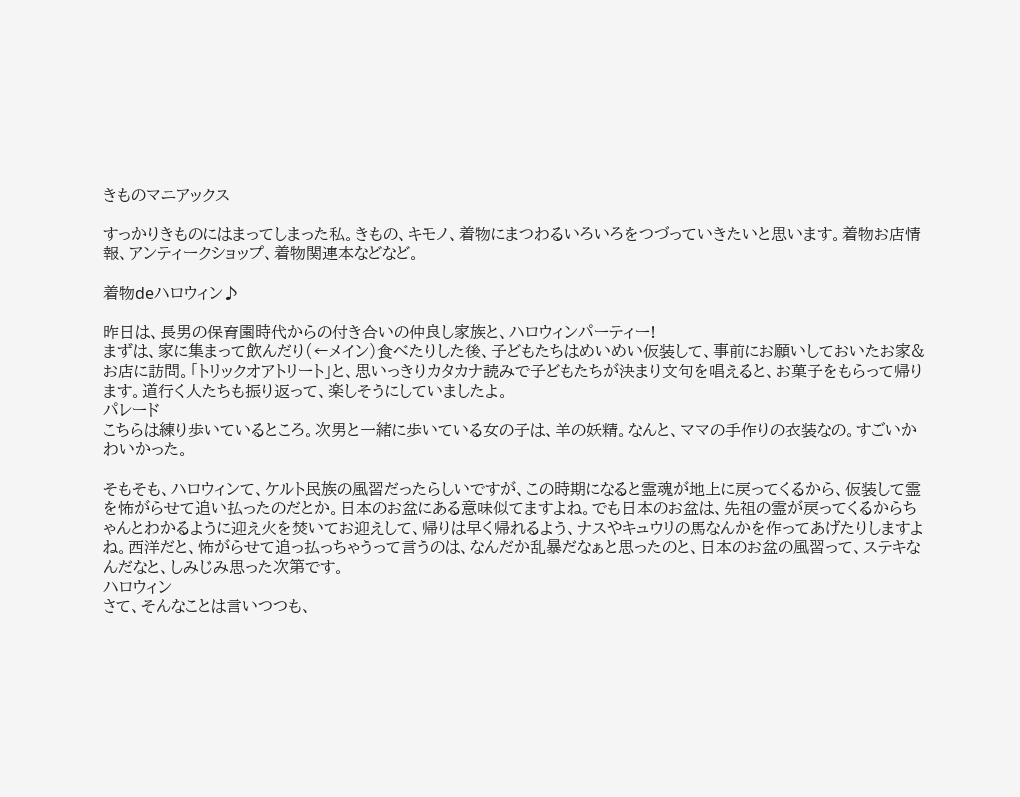きものマニアックス

すっかりきものにはまってしまった私。きもの、キモノ、着物にまつわるいろいろをつづっていきたいと思います。着物お店情報、アンティークショップ、着物関連本などなど。

着物deハロウィン♪

昨日は、長男の保育園時代からの付き合いの仲良し家族と、ハロウィンパーティー!
まずは、家に集まって飲んだり(←メイン)食べたりした後、子どもたちはめいめい仮装して、事前にお願いしておいたお家&お店に訪問。「トリックオアトリート」と、思いっきりカタカナ読みで子どもたちが決まり文句を唱えると、お菓子をもらって帰ります。道行く人たちも振り返って、楽しそうにしていましたよ。
パレード
こちらは練り歩いているところ。次男と一緒に歩いている女の子は、羊の妖精。なんと、ママの手作りの衣装なの。すごいかわいかった。

そもそも、ハロウィンて、ケルト民族の風習だったらしいですが、この時期になると霊魂が地上に戻ってくるから、仮装して霊を怖がらせて追い払ったのだとか。日本のお盆にある意味似てますよね。でも日本のお盆は、先祖の霊が戻ってくるからちゃんとわかるように迎え火を焚いてお迎えして、帰りは早く帰れるよう、ナスやキュウリの馬なんかを作ってあげたりしますよね。西洋だと、怖がらせて追っ払っちゃうって言うのは、なんだか乱暴だなぁと思ったのと、日本のお盆の風習って、ステキなんだなと、しみじみ思った次第です。
ハロウィン
さて、そんなことは言いつつも、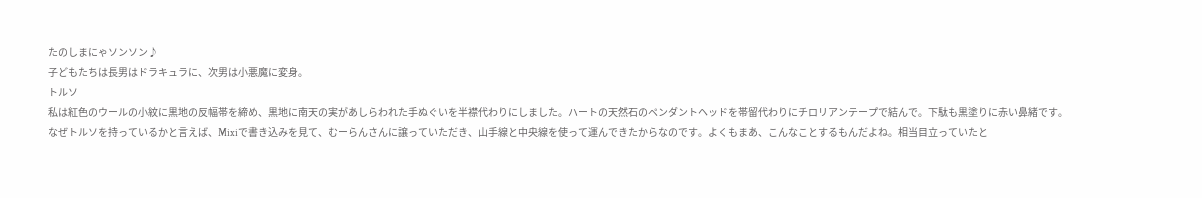たのしまにゃソンソン♪
子どもたちは長男はドラキュラに、次男は小悪魔に変身。
トルソ
私は紅色のウールの小紋に黒地の反幅帯を締め、黒地に南天の実があしらわれた手ぬぐいを半襟代わりにしました。ハートの天然石のペンダントヘッドを帯留代わりにチロリアンテープで結んで。下駄も黒塗りに赤い鼻緒です。
なぜトルソを持っているかと言えば、Mixiで書き込みを見て、むーらんさんに譲っていただき、山手線と中央線を使って運んできたからなのです。よくもまあ、こんなことするもんだよね。相当目立っていたと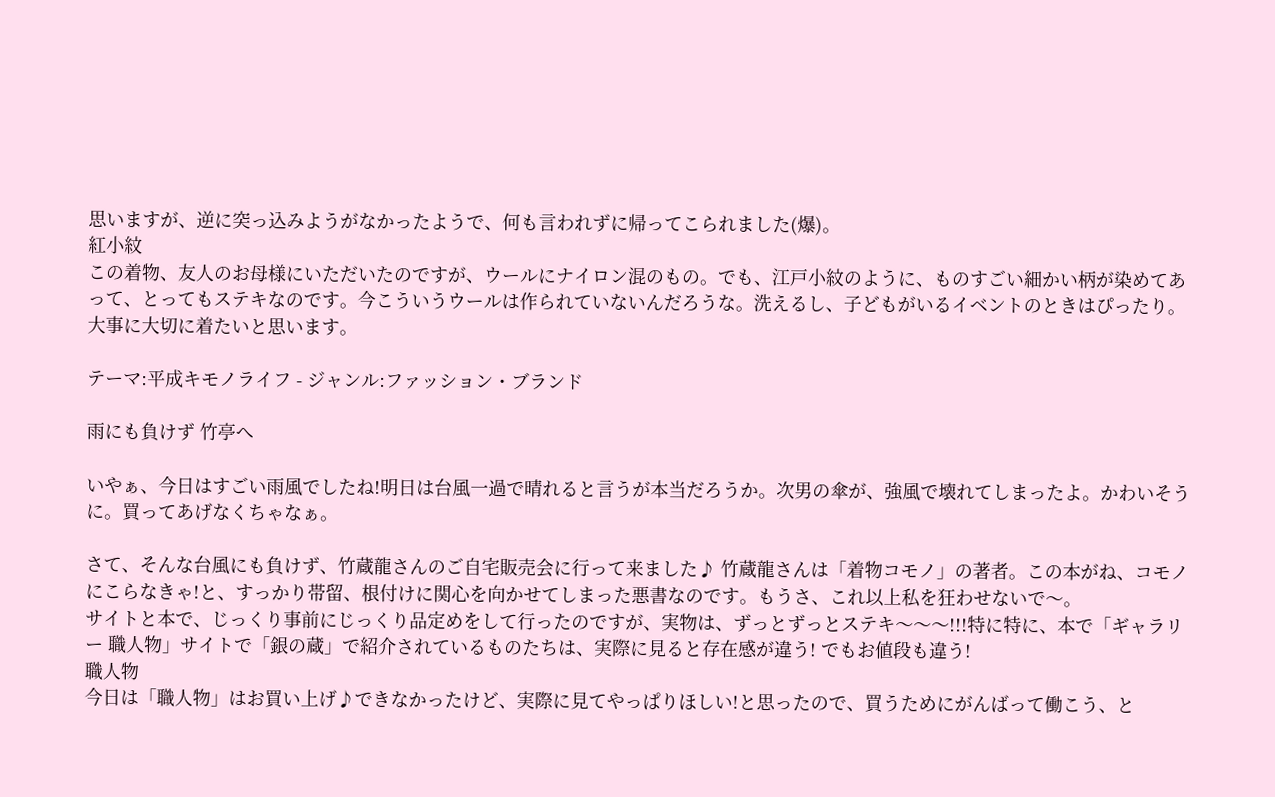思いますが、逆に突っ込みようがなかったようで、何も言われずに帰ってこられました(爆)。
紅小紋
この着物、友人のお母様にいただいたのですが、ウールにナイロン混のもの。でも、江戸小紋のように、ものすごい細かい柄が染めてあって、とってもステキなのです。今こういうウールは作られていないんだろうな。洗えるし、子どもがいるイベントのときはぴったり。大事に大切に着たいと思います。

テーマ:平成キモノライフ - ジャンル:ファッション・ブランド

雨にも負けず 竹亭へ

いやぁ、今日はすごい雨風でしたね!明日は台風一過で晴れると言うが本当だろうか。次男の傘が、強風で壊れてしまったよ。かわいそうに。買ってあげなくちゃなぁ。

さて、そんな台風にも負けず、竹蔵龍さんのご自宅販売会に行って来ました♪ 竹蔵龍さんは「着物コモノ」の著者。この本がね、コモノにこらなきゃ!と、すっかり帯留、根付けに関心を向かせてしまった悪書なのです。もうさ、これ以上私を狂わせないで〜。
サイトと本で、じっくり事前にじっくり品定めをして行ったのですが、実物は、ずっとずっとステキ〜〜〜!!!特に特に、本で「ギャラリー 職人物」サイトで「銀の蔵」で紹介されているものたちは、実際に見ると存在感が違う! でもお値段も違う!
職人物
今日は「職人物」はお買い上げ♪できなかったけど、実際に見てやっぱりほしい!と思ったので、買うためにがんばって働こう、と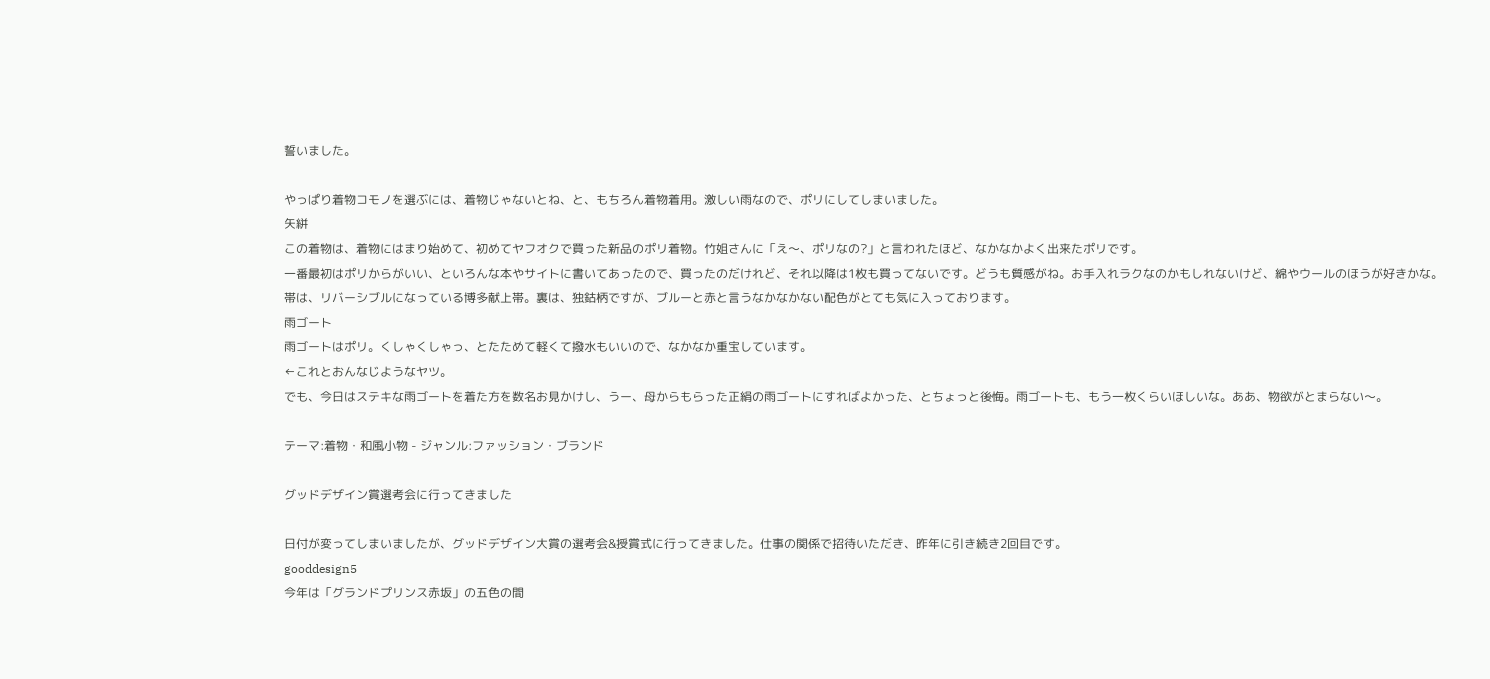誓いました。

やっぱり着物コモノを選ぶには、着物じゃないとね、と、もちろん着物着用。激しい雨なので、ポリにしてしまいました。
矢絣
この着物は、着物にはまり始めて、初めてヤフオクで買った新品のポリ着物。竹姐さんに「え〜、ポリなの?」と言われたほど、なかなかよく出来たポリです。
一番最初はポリからがいい、といろんな本やサイトに書いてあったので、買ったのだけれど、それ以降は1枚も買ってないです。どうも質感がね。お手入れラクなのかもしれないけど、綿やウールのほうが好きかな。
帯は、リバーシブルになっている博多献上帯。裏は、独鈷柄ですが、ブルーと赤と言うなかなかない配色がとても気に入っております。
雨ゴート
雨ゴートはポリ。くしゃくしゃっ、とたためて軽くて撥水もいいので、なかなか重宝しています。
←これとおんなじようなヤツ。
でも、今日はステキな雨ゴートを着た方を数名お見かけし、うー、母からもらった正絹の雨ゴートにすればよかった、とちょっと後悔。雨ゴートも、もう一枚くらいほしいな。ああ、物欲がとまらない〜。

テーマ:着物・和風小物 - ジャンル:ファッション・ブランド

グッドデザイン賞選考会に行ってきました

日付が変ってしまいましたが、グッドデザイン大賞の選考会&授賞式に行ってきました。仕事の関係で招待いただき、昨年に引き続き2回目です。
gooddesign5
今年は「グランドプリンス赤坂」の五色の間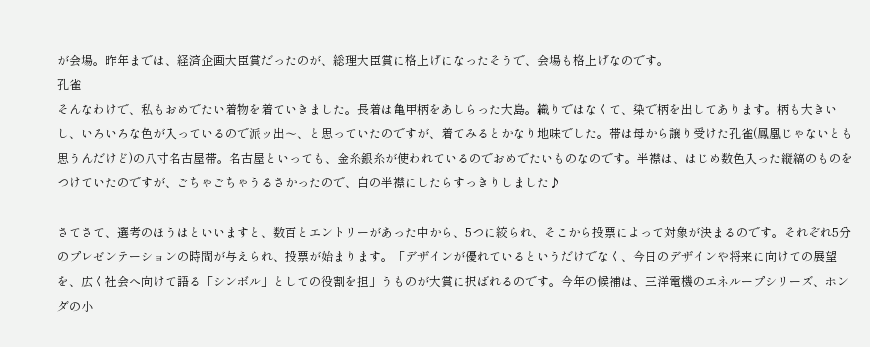が会場。昨年までは、経済企画大臣賞だったのが、総理大臣賞に格上げになったそうで、会場も格上げなのです。
孔雀
そんなわけで、私もおめでたい着物を着ていきました。長着は亀甲柄をあしらった大島。織りではなくて、染で柄を出してあります。柄も大きいし、いろいろな色が入っているので派ッ出〜、と思っていたのですが、着てみるとかなり地味でした。帯は母から譲り受けた孔雀(鳳凰じゃないとも思うんだけど)の八寸名古屋帯。名古屋といっても、金糸銀糸が使われているのでおめでたいものなのです。半襟は、はじめ数色入った縦縞のものをつけていたのですが、ごちゃごちゃうるさかったので、白の半襟にしたらすっきりしました♪

さてさて、選考のほうはといいますと、数百とエントリーがあった中から、5つに絞られ、そこから投票によって対象が決まるのです。それぞれ5分のプレゼンテーションの時間が与えられ、投票が始まります。「デザインが優れているというだけでなく、今日のデザインや将来に向けての展望を、広く社会へ向けて語る「シンボル」としての役割を担」うものが大賞に択ばれるのです。今年の候補は、三洋電機のエネループシリーズ、ホンダの小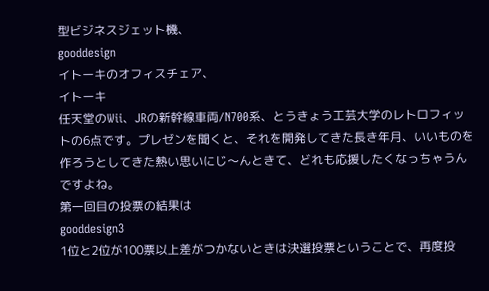型ビジネスジェット機、
gooddesign
イトーキのオフィスチェア、
イトーキ
任天堂のWii、JRの新幹線車両/N700系、とうきょう工芸大学のレトロフィットの6点です。プレゼンを聞くと、それを開発してきた長き年月、いいものを作ろうとしてきた熱い思いにじ〜んときて、どれも応援したくなっちゃうんですよね。
第一回目の投票の結果は
gooddesign3
1位と2位が100票以上差がつかないときは決選投票ということで、再度投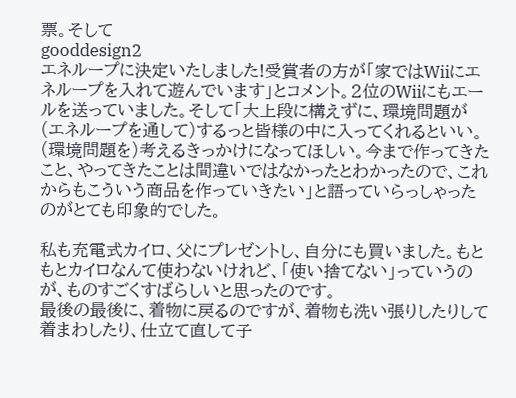票。そして
gooddesign2
エネループに決定いたしました!受賞者の方が「家ではWiiにエネループを入れて遊んでいます」とコメント。2位のWiiにもエールを送っていました。そして「大上段に構えずに、環境問題が(エネループを通して)するっと皆様の中に入ってくれるといい。(環境問題を)考えるきっかけになってほしい。今まで作ってきたこと、やってきたことは間違いではなかったとわかったので、これからもこういう商品を作っていきたい」と語っていらっしゃったのがとても印象的でした。

私も充電式カイロ、父にプレゼントし、自分にも買いました。もともとカイロなんて使わないけれど、「使い捨てない」っていうのが、ものすごくすばらしいと思ったのです。
最後の最後に、着物に戻るのですが、着物も洗い張りしたりして着まわしたり、仕立て直して子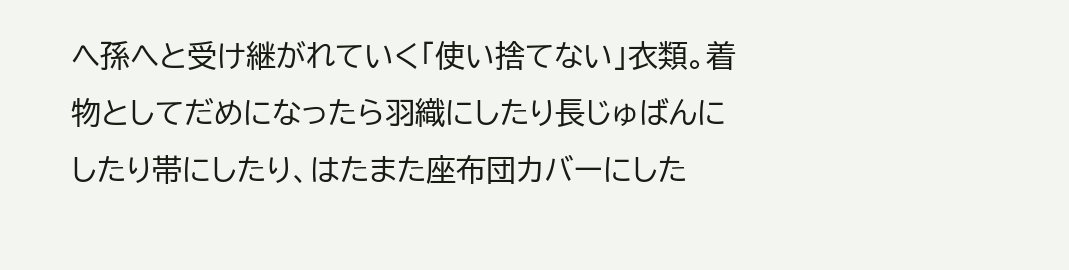へ孫へと受け継がれていく「使い捨てない」衣類。着物としてだめになったら羽織にしたり長じゅばんにしたり帯にしたり、はたまた座布団カバーにした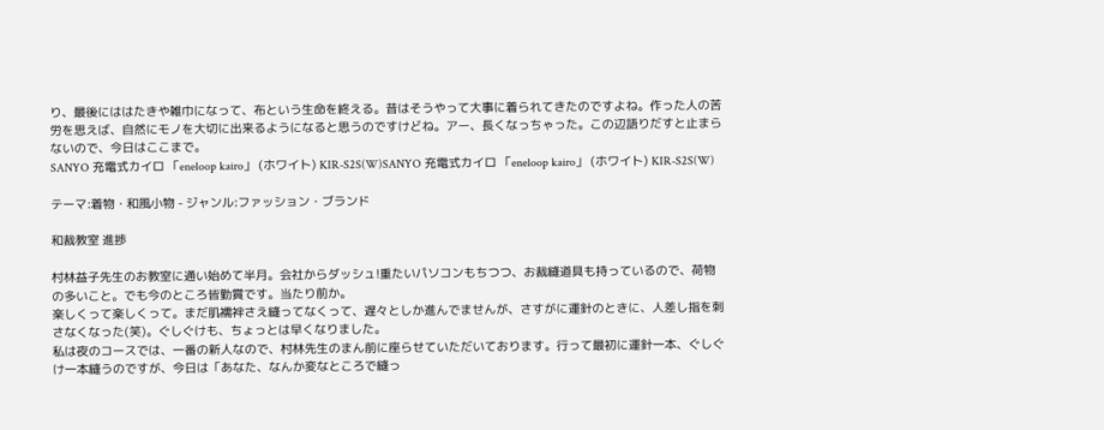り、最後にははたきや雑巾になって、布という生命を終える。昔はそうやって大事に着られてきたのですよね。作った人の苦労を思えば、自然にモノを大切に出来るようになると思うのですけどね。アー、長くなっちゃった。この辺語りだすと止まらないので、今日はここまで。
SANYO 充電式カイロ 「eneloop kairo」 (ホワイト) KIR-S2S(W)SANYO 充電式カイロ 「eneloop kairo」 (ホワイト) KIR-S2S(W)

テーマ:着物・和風小物 - ジャンル:ファッション・ブランド

和裁教室 進捗

村林益子先生のお教室に通い始めて半月。会社からダッシュ!重たいパソコンもちつつ、お裁縫道具も持っているので、荷物の多いこと。でも今のところ皆勤賞です。当たり前か。
楽しくって楽しくって。まだ肌襦袢さえ縫ってなくって、遅々としか進んでませんが、さすがに運針のときに、人差し指を刺さなくなった(笑)。ぐしぐけも、ちょっとは早くなりました。
私は夜のコースでは、一番の新人なので、村林先生のまん前に座らせていただいております。行って最初に運針一本、ぐしぐけ一本縫うのですが、今日は「あなた、なんか変なところで縫っ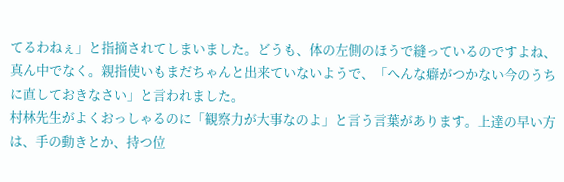てるわねぇ」と指摘されてしまいました。どうも、体の左側のほうで縫っているのですよね、真ん中でなく。親指使いもまだちゃんと出来ていないようで、「へんな癖がつかない今のうちに直しておきなさい」と言われました。
村林先生がよくおっしゃるのに「観察力が大事なのよ」と言う言葉があります。上達の早い方は、手の動きとか、持つ位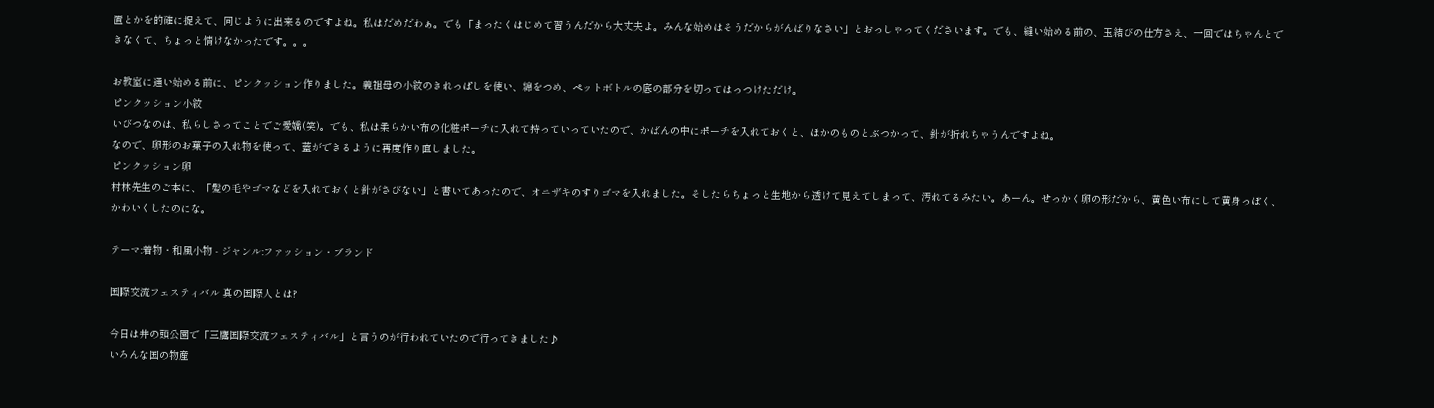置とかを的確に捉えて、同じように出来るのですよね。私はだめだわぁ。でも「まったくはじめて習うんだから大丈夫よ。みんな始めはそうだからがんばりなさい」とおっしゃってくださいます。でも、縫い始める前の、玉結びの仕方さえ、一回ではちゃんとできなくて、ちょっと情けなかったです。。。

お教室に通い始める前に、ピンクッション作りました。義祖母の小紋のきれっぱしを使い、綿をつめ、ペットボトルの底の部分を切ってはっつけただけ。
ピンクッション小紋
いびつなのは、私らしさってことでご愛嬌(笑)。でも、私は柔らかい布の化粧ポーチに入れて持っていっていたので、かばんの中にポーチを入れておくと、ほかのものとぶつかって、針が折れちゃうんですよね。
なので、卵形のお菓子の入れ物を使って、蓋ができるように再度作り直しました。
ピンクッション卵
村林先生のご本に、「髪の毛やゴマなどを入れておくと針がさびない」と書いてあったので、オニザキのすりゴマを入れました。そしたらちょっと生地から透けて見えてしまって、汚れてるみたい。あーん。せっかく卵の形だから、黄色い布にして黄身っぽく、かわいくしたのにな。

テーマ:着物・和風小物 - ジャンル:ファッション・ブランド

国際交流フェスティバル 真の国際人とは?

今日は井の頭公園で「三鷹国際交流フェスティバル」と言うのが行われていたので行ってきました♪
いろんな国の物産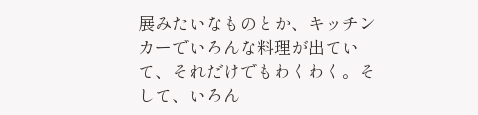展みたいなものとか、キッチンカーでいろんな料理が出ていて、それだけでもわくわく。そして、いろん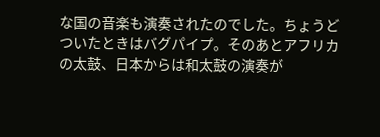な国の音楽も演奏されたのでした。ちょうどついたときはバグパイプ。そのあとアフリカの太鼓、日本からは和太鼓の演奏が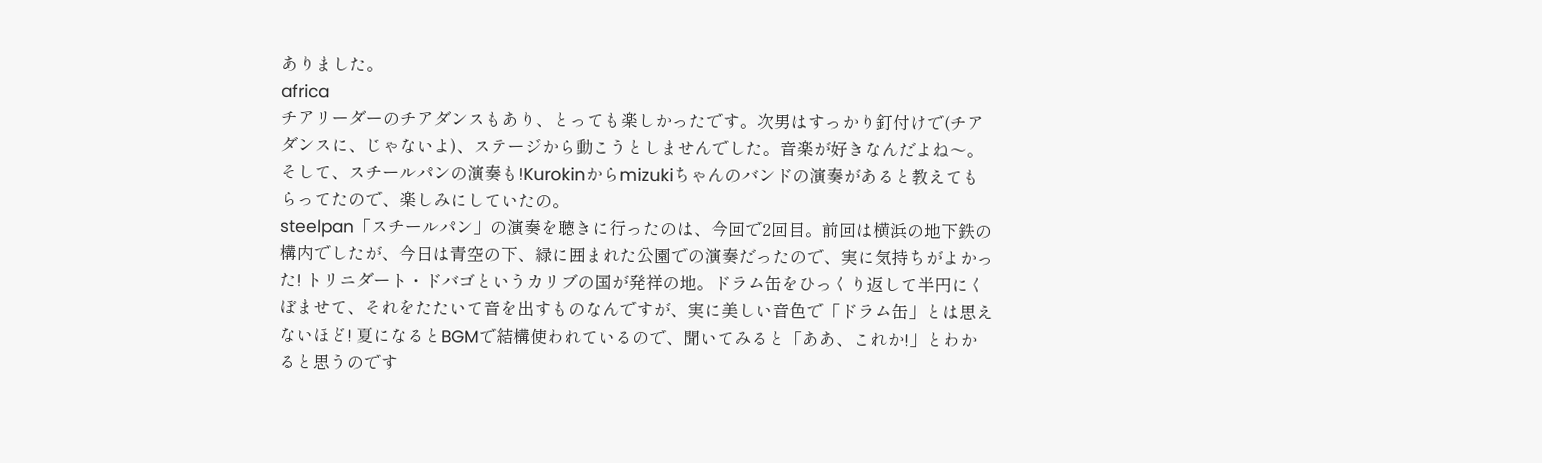ありました。
africa
チアリーダーのチアダンスもあり、とっても楽しかったです。次男はすっかり釘付けで(チアダンスに、じゃないよ)、ステージから動こうとしませんでした。音楽が好きなんだよね〜。
そして、スチールパンの演奏も!Kurokinからmizukiちゃんのバンドの演奏があると教えてもらってたので、楽しみにしていたの。
steelpan「スチールパン」の演奏を聴きに行ったのは、今回で2回目。前回は横浜の地下鉄の構内でしたが、今日は青空の下、緑に囲まれた公園での演奏だったので、実に気持ちがよかった! トリニダート・ドバゴというカリブの国が発祥の地。ドラム缶をひっくり返して半円にくぼませて、それをたたいて音を出すものなんですが、実に美しい音色で「ドラム缶」とは思えないほど! 夏になるとBGMで結構使われているので、聞いてみると「ああ、これか!」とわかると思うのです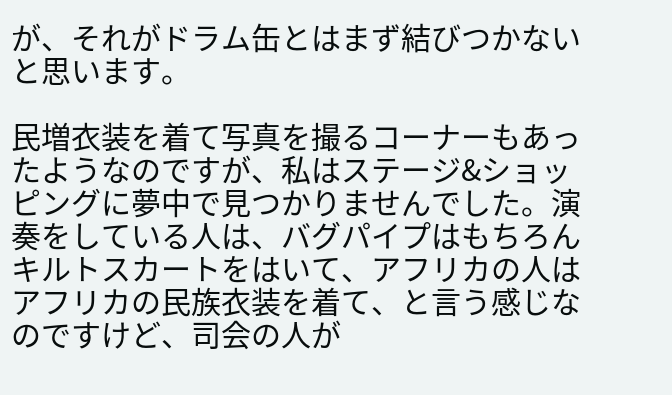が、それがドラム缶とはまず結びつかないと思います。

民増衣装を着て写真を撮るコーナーもあったようなのですが、私はステージ&ショッピングに夢中で見つかりませんでした。演奏をしている人は、バグパイプはもちろんキルトスカートをはいて、アフリカの人はアフリカの民族衣装を着て、と言う感じなのですけど、司会の人が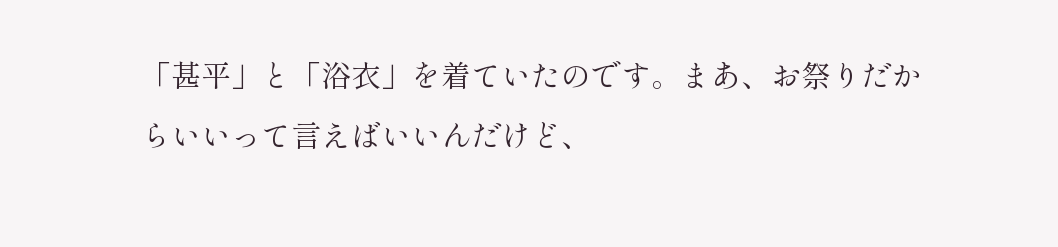「甚平」と「浴衣」を着ていたのです。まあ、お祭りだからいいって言えばいいんだけど、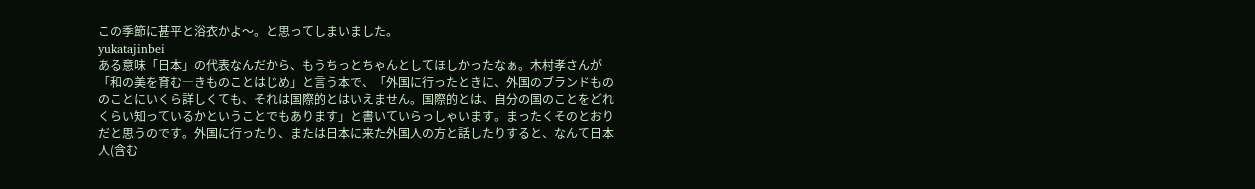この季節に甚平と浴衣かよ〜。と思ってしまいました。
yukatajinbei
ある意味「日本」の代表なんだから、もうちっとちゃんとしてほしかったなぁ。木村孝さんが「和の美を育む―きものことはじめ」と言う本で、「外国に行ったときに、外国のブランドもののことにいくら詳しくても、それは国際的とはいえません。国際的とは、自分の国のことをどれくらい知っているかということでもあります」と書いていらっしゃいます。まったくそのとおりだと思うのです。外国に行ったり、または日本に来た外国人の方と話したりすると、なんて日本人(含む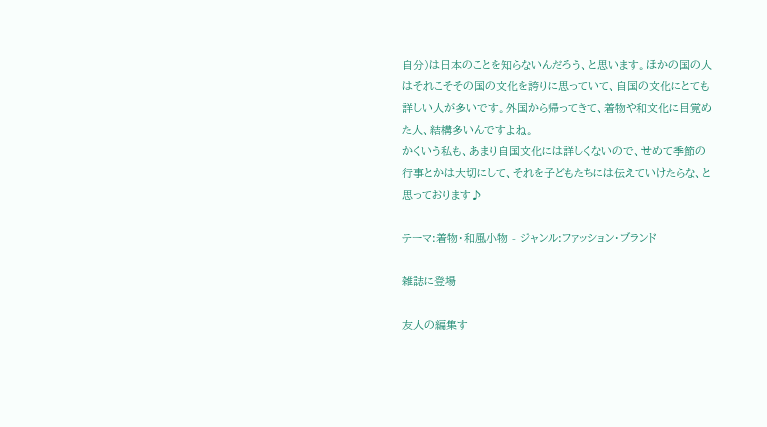自分)は日本のことを知らないんだろう、と思います。ほかの国の人はそれこそその国の文化を誇りに思っていて、自国の文化にとても詳しい人が多いです。外国から帰ってきて、着物や和文化に目覚めた人、結構多いんですよね。
かくいう私も、あまり自国文化には詳しくないので、せめて季節の行事とかは大切にして、それを子どもたちには伝えていけたらな、と思っております♪

テーマ:着物・和風小物 - ジャンル:ファッション・ブランド

雑誌に登場

友人の編集す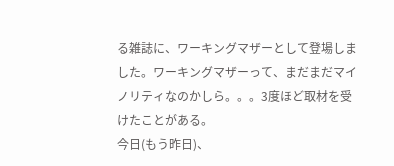る雑誌に、ワーキングマザーとして登場しました。ワーキングマザーって、まだまだマイノリティなのかしら。。。3度ほど取材を受けたことがある。
今日(もう昨日)、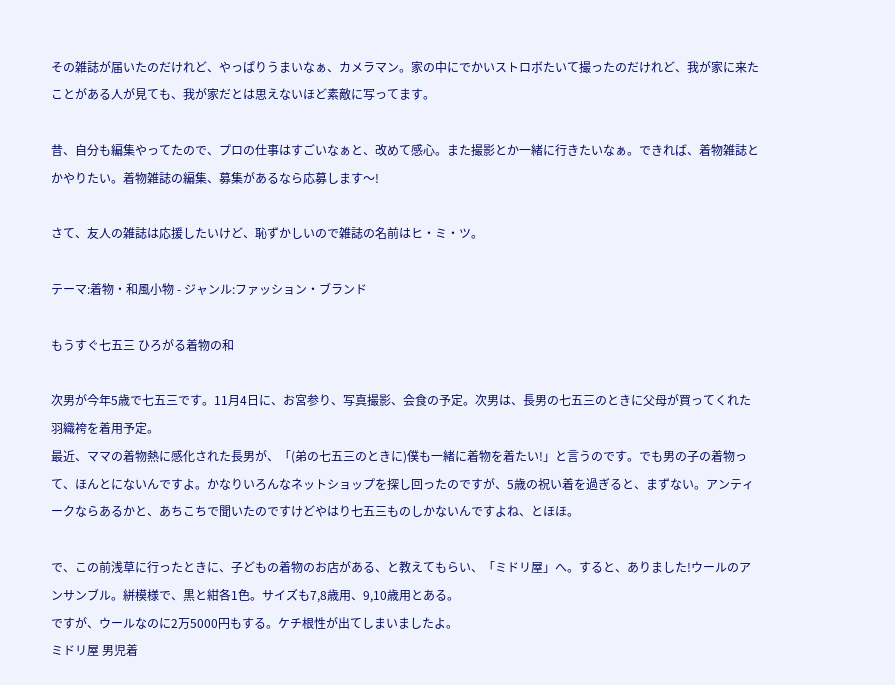その雑誌が届いたのだけれど、やっぱりうまいなぁ、カメラマン。家の中にでかいストロボたいて撮ったのだけれど、我が家に来たことがある人が見ても、我が家だとは思えないほど素敵に写ってます。

昔、自分も編集やってたので、プロの仕事はすごいなぁと、改めて感心。また撮影とか一緒に行きたいなぁ。できれば、着物雑誌とかやりたい。着物雑誌の編集、募集があるなら応募します〜!

さて、友人の雑誌は応援したいけど、恥ずかしいので雑誌の名前はヒ・ミ・ツ。

テーマ:着物・和風小物 - ジャンル:ファッション・ブランド

もうすぐ七五三 ひろがる着物の和

次男が今年5歳で七五三です。11月4日に、お宮参り、写真撮影、会食の予定。次男は、長男の七五三のときに父母が買ってくれた羽織袴を着用予定。
最近、ママの着物熱に感化された長男が、「(弟の七五三のときに)僕も一緒に着物を着たい!」と言うのです。でも男の子の着物って、ほんとにないんですよ。かなりいろんなネットショップを探し回ったのですが、5歳の祝い着を過ぎると、まずない。アンティークならあるかと、あちこちで聞いたのですけどやはり七五三ものしかないんですよね、とほほ。

で、この前浅草に行ったときに、子どもの着物のお店がある、と教えてもらい、「ミドリ屋」へ。すると、ありました!ウールのアンサンブル。絣模様で、黒と紺各1色。サイズも7,8歳用、9,10歳用とある。
ですが、ウールなのに2万5000円もする。ケチ根性が出てしまいましたよ。
ミドリ屋 男児着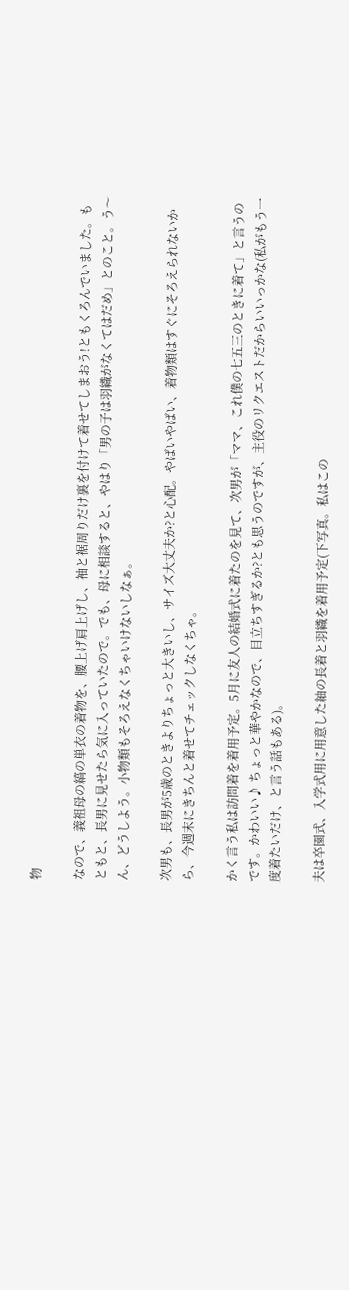物

なので、義祖母の縞の単衣の着物を、腰上げ肩上げし、袖と裾周りだけ裏を付けて着せてしまおう!ともくろんでいました。もともと、長男に見せたら気に入っていたので。でも、母に相談すると、やはり「男の子は羽織がなくてはだめ」とのこと。う〜ん、どうしよう。小物類もそろえなくちゃいけないしなぁ。

次男も、長男が5歳のときよりちょっと大きいし、サイズ大丈夫か?と心配。やばいやばい、着物類はすぐにそろえられないから、今週末にきちんと着せてチェックしなくちゃ。

かく言う私は訪問着を着用予定。5月に友人の結婚式に着たのを見て、次男が「ママ、これ僕の七五三のときに着て」と言うのです。かわいい♪ ちょっと華やかなので、目立ちすぎるか?とも思うのですが、主役のリクエストだからいいっかな(私がもう一度着たいだけ、と言う話もある)。

夫は卒園式、入学式用に用意した紬の長着と羽織を着用予定(下写真。私はこの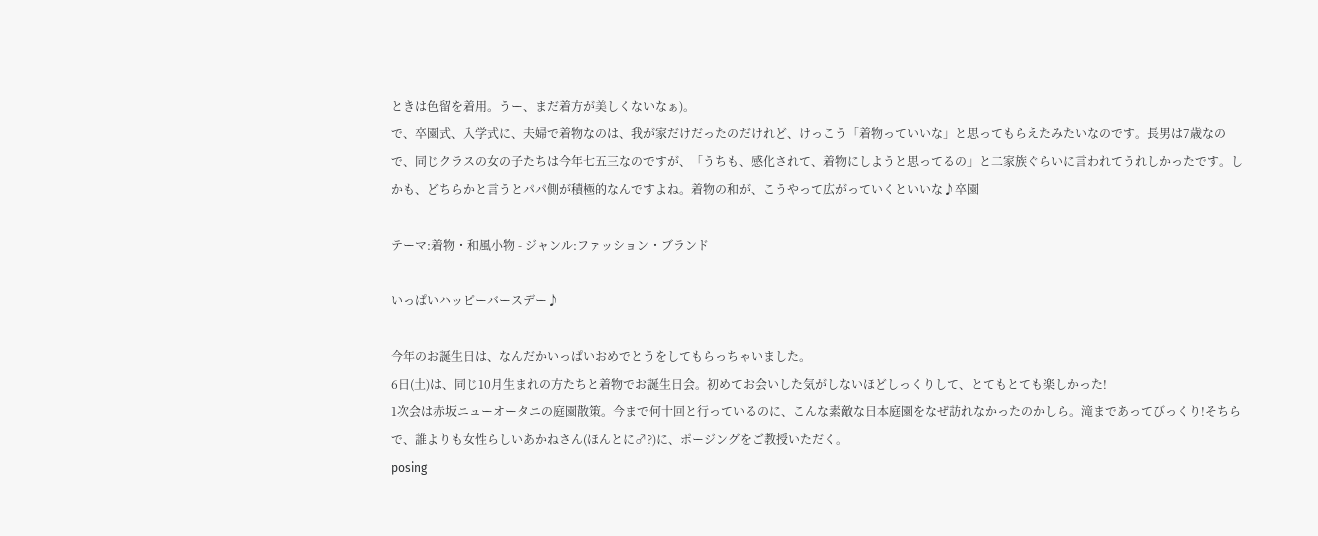ときは色留を着用。うー、まだ着方が美しくないなぁ)。
で、卒園式、入学式に、夫婦で着物なのは、我が家だけだったのだけれど、けっこう「着物っていいな」と思ってもらえたみたいなのです。長男は7歳なので、同じクラスの女の子たちは今年七五三なのですが、「うちも、感化されて、着物にしようと思ってるの」と二家族ぐらいに言われてうれしかったです。しかも、どちらかと言うとパパ側が積極的なんですよね。着物の和が、こうやって広がっていくといいな♪卒園

テーマ:着物・和風小物 - ジャンル:ファッション・ブランド

いっぱいハッピーバースデー♪

今年のお誕生日は、なんだかいっぱいおめでとうをしてもらっちゃいました。
6日(土)は、同じ10月生まれの方たちと着物でお誕生日会。初めてお会いした気がしないほどしっくりして、とてもとても楽しかった!
1次会は赤坂ニューオータニの庭園散策。今まで何十回と行っているのに、こんな素敵な日本庭園をなぜ訪れなかったのかしら。滝まであってびっくり!そちらで、誰よりも女性らしいあかねさん(ほんとに♂?)に、ポージングをご教授いただく。
posing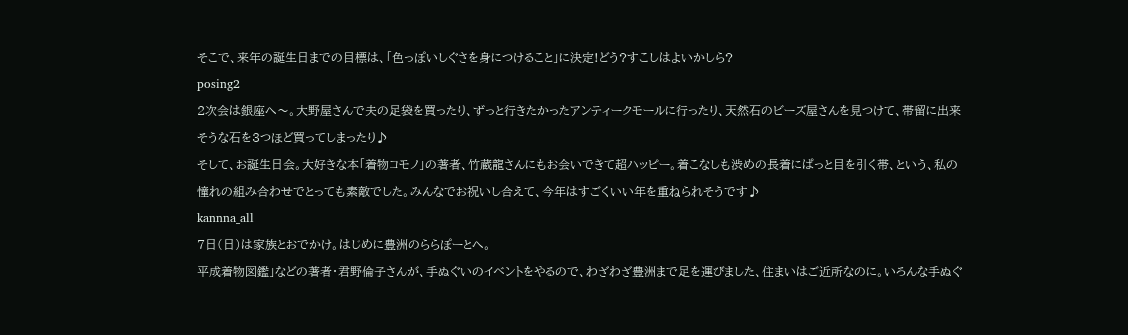そこで、来年の誕生日までの目標は、「色っぽいしぐさを身につけること」に決定!どう?すこしはよいかしら?
posing2
2次会は銀座へ〜。大野屋さんで夫の足袋を買ったり、ずっと行きたかったアンティークモールに行ったり、天然石のビーズ屋さんを見つけて、帯留に出来そうな石を3つほど買ってしまったり♪
そして、お誕生日会。大好きな本「着物コモノ」の著者、竹蔵龍さんにもお会いできて超ハッピー。着こなしも渋めの長着にぱっと目を引く帯、という、私の憧れの組み合わせでとっても素敵でした。みんなでお祝いし合えて、今年はすごくいい年を重ねられそうです♪
kannna_all
7日(日)は家族とおでかけ。はじめに豊洲のららぽーとへ。
平成着物図鑑」などの著者・君野倫子さんが、手ぬぐいのイベントをやるので、わざわざ豊洲まで足を運びました、住まいはご近所なのに。いろんな手ぬぐ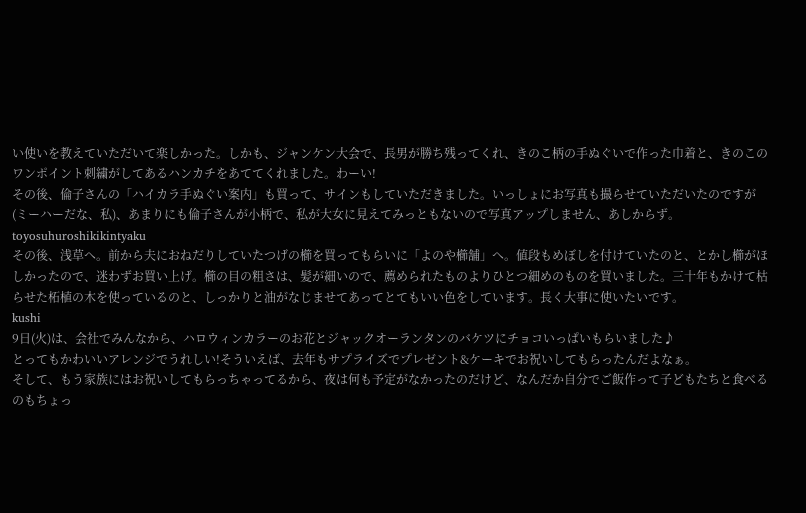い使いを教えていただいて楽しかった。しかも、ジャンケン大会で、長男が勝ち残ってくれ、きのこ柄の手ぬぐいで作った巾着と、きのこのワンポイント刺繍がしてあるハンカチをあててくれました。わーい!
その後、倫子さんの「ハイカラ手ぬぐい案内」も買って、サインもしていただきました。いっしょにお写真も撮らせていただいたのですが(ミーハーだな、私)、あまりにも倫子さんが小柄で、私が大女に見えてみっともないので写真アップしません、あしからず。
toyosuhuroshikikintyaku
その後、浅草へ。前から夫におねだりしていたつげの櫛を買ってもらいに「よのや櫛舗」へ。値段もめぼしを付けていたのと、とかし櫛がほしかったので、迷わずお買い上げ。櫛の目の粗さは、髪が細いので、薦められたものよりひとつ細めのものを買いました。三十年もかけて枯らせた柘植の木を使っているのと、しっかりと油がなじませてあってとてもいい色をしています。長く大事に使いたいです。
kushi
9日(火)は、会社でみんなから、ハロウィンカラーのお花とジャックオーランタンのバケツにチョコいっぱいもらいました♪
とってもかわいいアレンジでうれしい!そういえば、去年もサプライズでプレゼント&ケーキでお祝いしてもらったんだよなぁ。
そして、もう家族にはお祝いしてもらっちゃってるから、夜は何も予定がなかったのだけど、なんだか自分でご飯作って子どもたちと食べるのもちょっ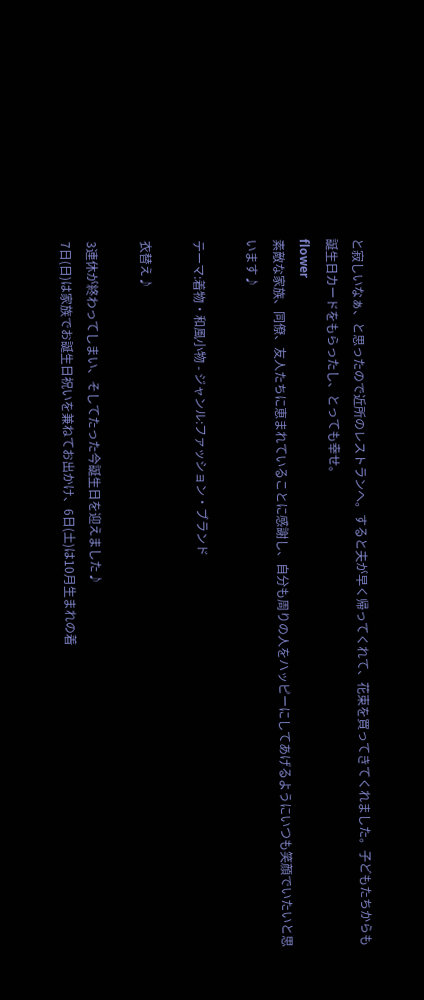と寂しいなぁ、と思ったので近所のレストランへ。すると夫が早く帰ってくれて、花束を買ってきてくれました。子どもたちからも誕生日カードをもらったし、とっても幸せ。
flower
素敵な家族、同僚、友人たちに恵まれていることに感謝し、自分も周りの人をハッピーにしてあげるようにいつも笑顔でいたいと思います♪

テーマ:着物・和風小物 - ジャンル:ファッション・ブランド

衣替え♪

3連休が終わってしまい、そしてたった今誕生日を迎えました♪
7日(日)は家族でお誕生日祝いを兼ねてお出かけ、6日(土)は10月生まれの着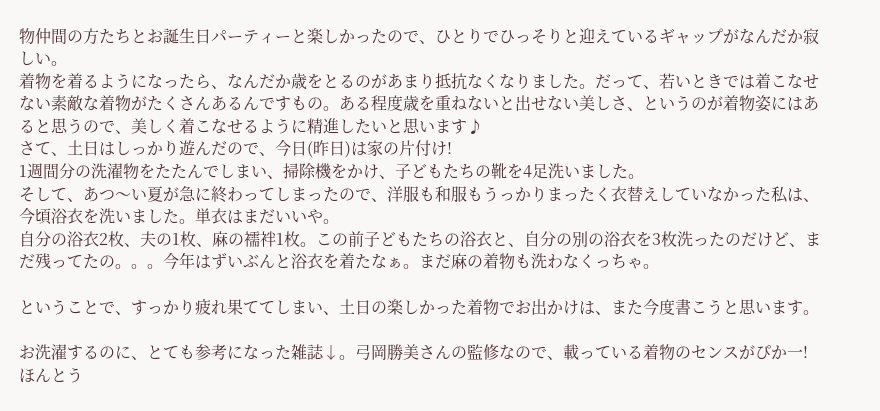物仲間の方たちとお誕生日パーティーと楽しかったので、ひとりでひっそりと迎えているギャップがなんだか寂しい。
着物を着るようになったら、なんだか歳をとるのがあまり抵抗なくなりました。だって、若いときでは着こなせない素敵な着物がたくさんあるんですもの。ある程度歳を重ねないと出せない美しさ、というのが着物姿にはあると思うので、美しく着こなせるように精進したいと思います♪
さて、土日はしっかり遊んだので、今日(昨日)は家の片付け!
1週間分の洗濯物をたたんでしまい、掃除機をかけ、子どもたちの靴を4足洗いました。
そして、あつ〜い夏が急に終わってしまったので、洋服も和服もうっかりまったく衣替えしていなかった私は、今頃浴衣を洗いました。単衣はまだいいや。
自分の浴衣2枚、夫の1枚、麻の襦袢1枚。この前子どもたちの浴衣と、自分の別の浴衣を3枚洗ったのだけど、まだ残ってたの。。。今年はずいぶんと浴衣を着たなぁ。まだ麻の着物も洗わなくっちゃ。

ということで、すっかり疲れ果ててしまい、土日の楽しかった着物でお出かけは、また今度書こうと思います。

お洗濯するのに、とても参考になった雑誌↓。弓岡勝美さんの監修なので、載っている着物のセンスがぴか一! ほんとう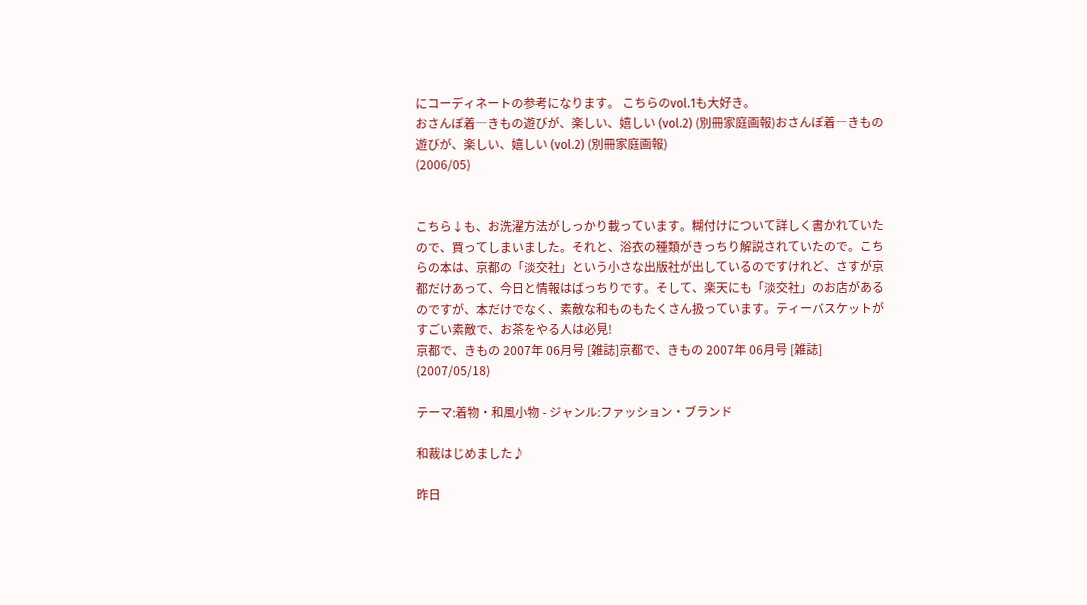にコーディネートの参考になります。 こちらのvol.1も大好き。
おさんぽ着―きもの遊びが、楽しい、嬉しい (vol.2) (別冊家庭画報)おさんぽ着―きもの遊びが、楽しい、嬉しい (vol.2) (別冊家庭画報)
(2006/05)


こちら↓も、お洗濯方法がしっかり載っています。糊付けについて詳しく書かれていたので、買ってしまいました。それと、浴衣の種類がきっちり解説されていたので。こちらの本は、京都の「淡交社」という小さな出版社が出しているのですけれど、さすが京都だけあって、今日と情報はばっちりです。そして、楽天にも「淡交社」のお店があるのですが、本だけでなく、素敵な和ものもたくさん扱っています。ティーバスケットがすごい素敵で、お茶をやる人は必見!
京都で、きもの 2007年 06月号 [雑誌]京都で、きもの 2007年 06月号 [雑誌]
(2007/05/18)

テーマ:着物・和風小物 - ジャンル:ファッション・ブランド

和裁はじめました♪

昨日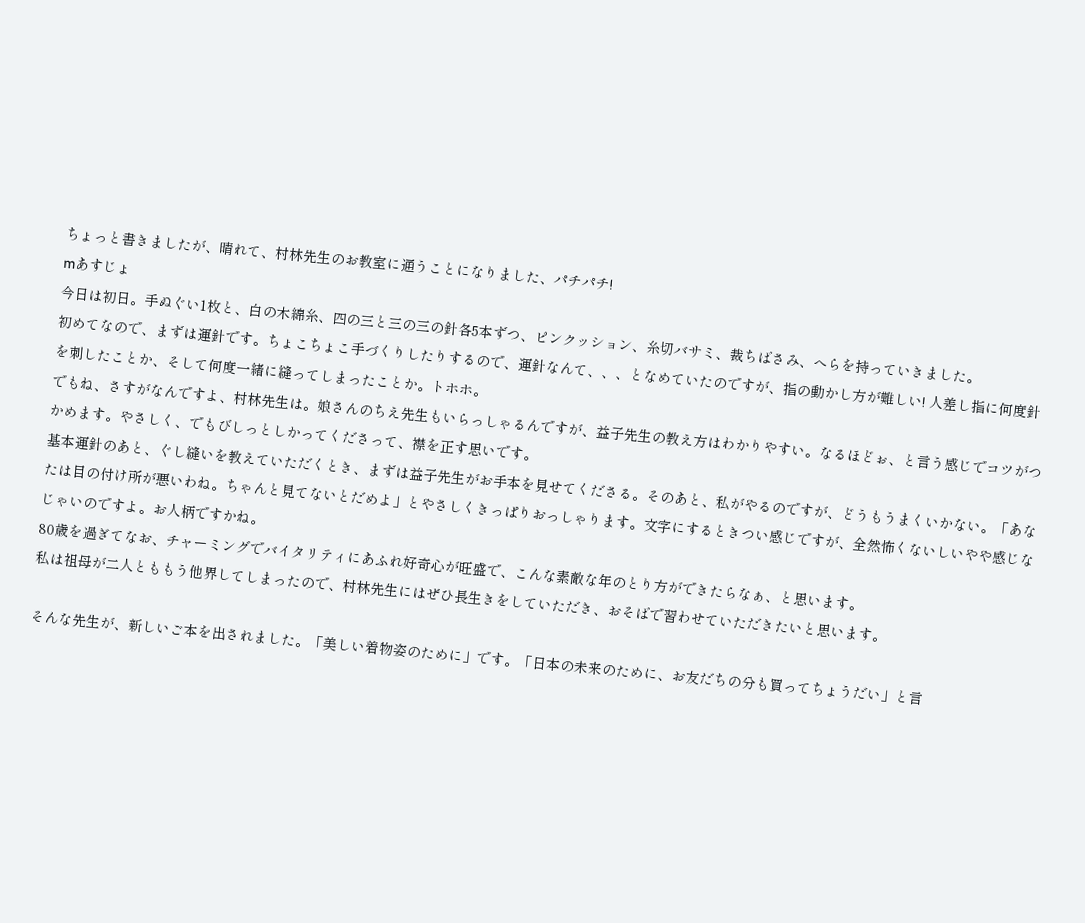ちょっと書きましたが、晴れて、村林先生のお教室に通うことになりました、パチパチ!
mあすじょ
今日は初日。手ぬぐい1枚と、白の木綿糸、四の三と三の三の針各5本ずつ、ピンクッション、糸切バサミ、裁ちばさみ、へらを持っていきました。
初めてなので、まずは運針です。ちょこちょこ手づくりしたりするので、運針なんて、、、となめていたのですが、指の動かし方が難しい! 人差し指に何度針を刺したことか、そして何度一緒に縫ってしまったことか。トホホ。
でもね、さすがなんですよ、村林先生は。娘さんのちえ先生もいらっしゃるんですが、益子先生の教え方はわかりやすい。なるほどぉ、と言う感じでコツがつかめます。やさしく、でもびしっとしかってくださって、襟を正す思いです。
基本運針のあと、ぐし縫いを教えていただくとき、まずは益子先生がお手本を見せてくださる。そのあと、私がやるのですが、どうもうまくいかない。「あなたは目の付け所が悪いわね。ちゃんと見てないとだめよ」とやさしくきっぱりおっしゃります。文字にするときつい感じですが、全然怖くないしいやや感じなじゃいのですよ。お人柄ですかね。
80歳を過ぎてなお、チャーミングでバイタリティにあふれ好奇心が旺盛で、こんな素敵な年のとり方ができたらなぁ、と思います。
私は祖母が二人とももう他界してしまったので、村林先生にはぜひ長生きをしていただき、おそばで習わせていただきたいと思います。

そんな先生が、新しいご本を出されました。「美しい着物姿のために」です。「日本の未来のために、お友だちの分も買ってちょうだい」と言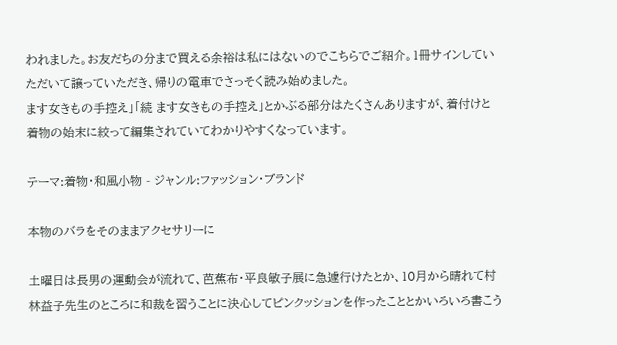われました。お友だちの分まで買える余裕は私にはないのでこちらでご紹介。1冊サインしていただいて譲っていただき、帰りの電車でさっそく読み始めました。
ます女きもの手控え」「続 ます女きもの手控え」とかぶる部分はたくさんありますが、着付けと着物の始末に絞って編集されていてわかりやすくなっています。

テーマ:着物・和風小物 - ジャンル:ファッション・ブランド

本物のバラをそのままアクセサリーに

土曜日は長男の運動会が流れて、芭蕉布・平良敏子展に急遽行けたとか、10月から晴れて村林益子先生のところに和裁を習うことに決心してピンクッションを作ったこととかいろいろ書こう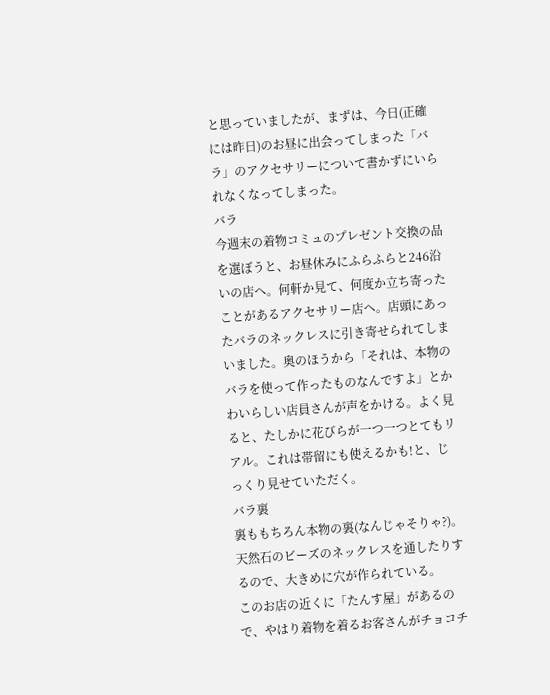と思っていましたが、まずは、今日(正確には昨日)のお昼に出会ってしまった「バラ」のアクセサリーについて書かずにいられなくなってしまった。
バラ
今週末の着物コミュのプレゼント交換の品を選ぼうと、お昼休みにふらふらと246沿いの店へ。何軒か見て、何度か立ち寄ったことがあるアクセサリー店へ。店頭にあったバラのネックレスに引き寄せられてしまいました。奥のほうから「それは、本物のバラを使って作ったものなんですよ」とかわいらしい店員さんが声をかける。よく見ると、たしかに花びらが一つ一つとてもリアル。これは帯留にも使えるかも!と、じっくり見せていただく。
バラ裏
裏ももちろん本物の裏(なんじゃそりゃ?)。天然石のビーズのネックレスを通したりするので、大きめに穴が作られている。
このお店の近くに「たんす屋」があるので、やはり着物を着るお客さんがチョコチ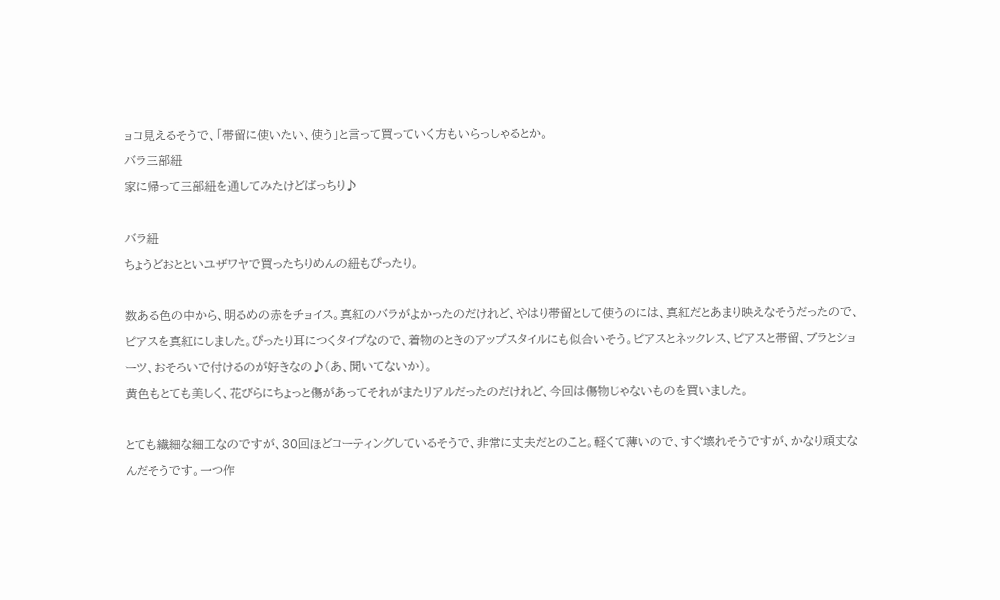ョコ見えるそうで、「帯留に使いたい、使う」と言って買っていく方もいらっしゃるとか。
バラ三部紐
家に帰って三部紐を通してみたけどばっちり♪

バラ紐
ちょうどおとといユザワヤで買ったちりめんの紐もぴったり。

数ある色の中から、明るめの赤をチョイス。真紅のバラがよかったのだけれど、やはり帯留として使うのには、真紅だとあまり映えなそうだったので、ピアスを真紅にしました。ぴったり耳につくタイプなので、着物のときのアップスタイルにも似合いそう。ピアスとネックレス、ピアスと帯留、ブラとショーツ、おそろいで付けるのが好きなの♪(あ、聞いてないか)。
黄色もとても美しく、花びらにちょっと傷があってそれがまたリアルだったのだけれど、今回は傷物じゃないものを買いました。

とても繊細な細工なのですが、30回ほどコーティングしているそうで、非常に丈夫だとのこと。軽くて薄いので、すぐ壊れそうですが、かなり頑丈なんだそうです。一つ作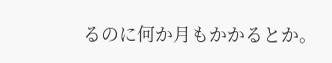るのに何か月もかかるとか。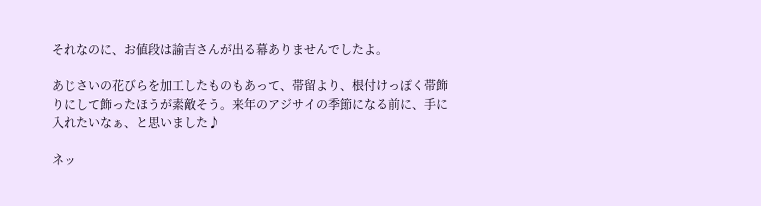それなのに、お値段は諭吉さんが出る幕ありませんでしたよ。

あじさいの花びらを加工したものもあって、帯留より、根付けっぽく帯飾りにして飾ったほうが素敵そう。来年のアジサイの季節になる前に、手に入れたいなぁ、と思いました♪

ネッ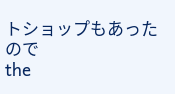トショップもあったので
the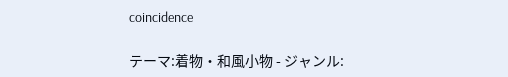coincidence

テーマ:着物・和風小物 - ジャンル: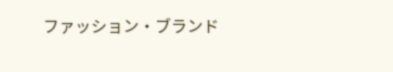ファッション・ブランド